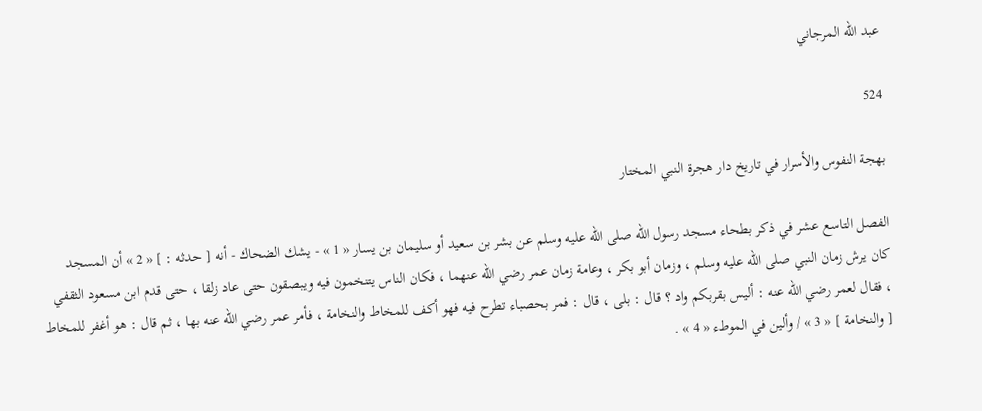عبد الله المرجاني

524

بهجة النفوس والأسرار في تاريخ دار هجرة النبي المختار

الفصل التاسع عشر في ذكر بطحاء مسجد رسول اللّه صلى اللّه عليه وسلم عن بشر بن سعيد أو سليمان بن يسار « 1 » - يشك الضحاك - أنه [ حدثه : ] « 2 » أن المسجد كان يرش زمان النبي صلى اللّه عليه وسلم ، وزمان أبو بكر ، وعامة زمان عمر رضي اللّه عنهما ، فكان الناس يتنخمون فيه ويبصقون حتى عاد زلقا ، حتى قدم ابن مسعود الثقفي ، فقال لعمر رضي اللّه عنه : أليس بقربكم واد ؟ قال : بلى ، قال : فمر بحصباء تطرح فيه فهو أكف للمخاط والنخامة ، فأمر عمر رضي اللّه عنه بها ، ثم قال : هو أغفر للمخاط [ والنخامة ] « 3 » / وألين في الموطء « 4 » .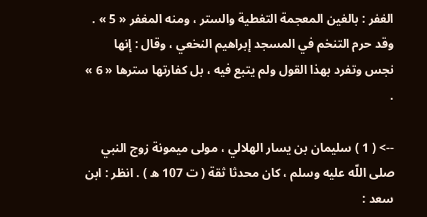الغفر : بالغين المعجمة التغطية والستر ، ومنه المغفر « 5 » . وقد حرم التنخم في المسجد إبراهيم النخعي ، وقال : إنها نجس وتفرد بهذا القول ولم يتبع فيه ، بل كفارتها سترها « 6 » .

--> ( 1 ) سليمان بن يسار الهلالي ، مولى ميمونة زوج النبي صلى اللّه عليه وسلم ، كان محدثا ثقة ( ت 107 ه ) . انظر : ابن سعد :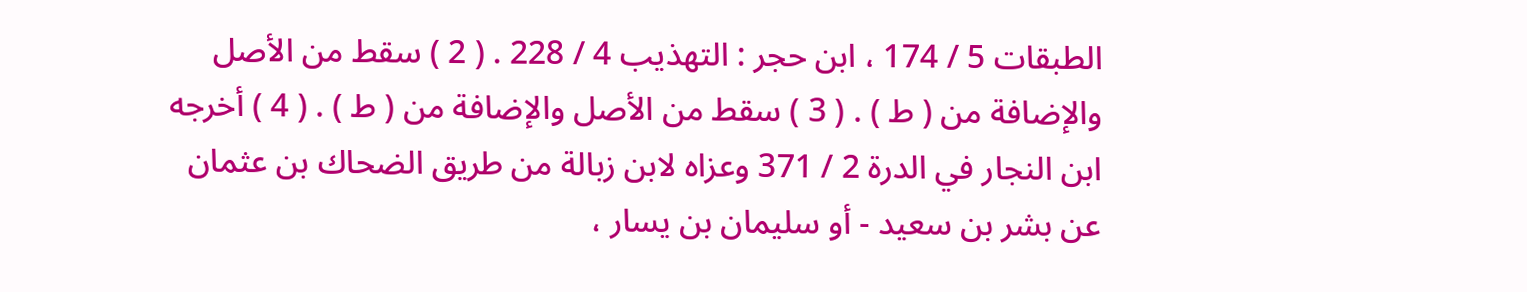الطبقات 5 / 174 ، ابن حجر : التهذيب 4 / 228 . ( 2 ) سقط من الأصل والإضافة من ( ط ) . ( 3 ) سقط من الأصل والإضافة من ( ط ) . ( 4 ) أخرجه ابن النجار في الدرة 2 / 371 وعزاه لابن زبالة من طريق الضحاك بن عثمان عن بشر بن سعيد - أو سليمان بن يسار ،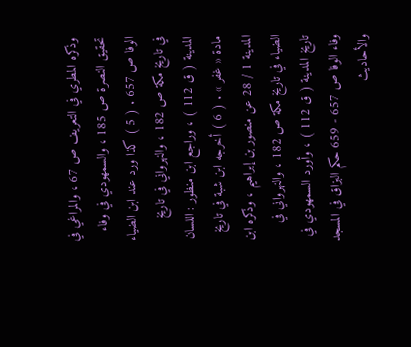وذكره المطري في التعريف ص 67 ، والمراغي في تحقيق النصرة ص 185 ، والسمهودي في وفاء الوفا ص 657 . ( 5 ) كذا ورد عند ابن الضياء في تاريخ مكة ص 182 ، والنهرواني في تاريخ المدينة ( ق 112 ) ، وراجع ابن منظور : اللسان مادة « غفر » . ( 6 ) أخرجه ابن شبة في تاريخ المدينة 1 / 28 عن منصور بن إبراهيم ، وذكره ابن الضياء في تاريخ مكة ص 182 ، والنهرواني في تاريخ المدينة ( ق 112 ) ، وأورد السمهودي في وفاء الوفا ص 657 - 659 حكم البزاق في المسجد والأحاديث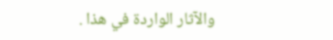والآثار الواردة في هذا .